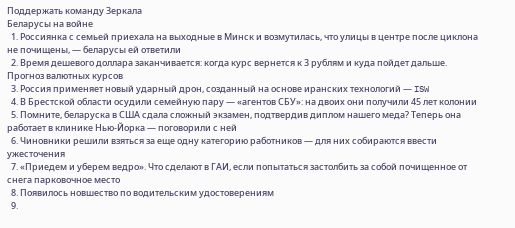Поддержать команду Зеркала
Беларусы на войне
  1. Россиянка с семьей приехала на выходные в Минск и возмутилась, что улицы в центре после циклона не почищены, — беларусы ей ответили
  2. Время дешевого доллара заканчивается: когда курс вернется к 3 рублям и куда пойдет дальше. Прогноз валютных курсов
  3. Россия применяет новый ударный дрон, созданный на основе иранских технологий — ISW
  4. В Брестской области осудили семейную пару — «агентов СБУ»: на двоих они получили 45 лет колонии
  5. Помните, беларуска в США сдала сложный экзамен, подтвердив диплом нашего меда? Теперь она работает в клинике Нью-Йорка — поговорили с ней
  6. Чиновники решили взяться за еще одну категорию работников — для них собираются ввести ужесточения
  7. «Приедем и уберем ведро». Что сделают в ГАИ, если попытаться застолбить за собой почищенное от снега парковочное место
  8. Появилось новшество по водительским удостоверениям
  9.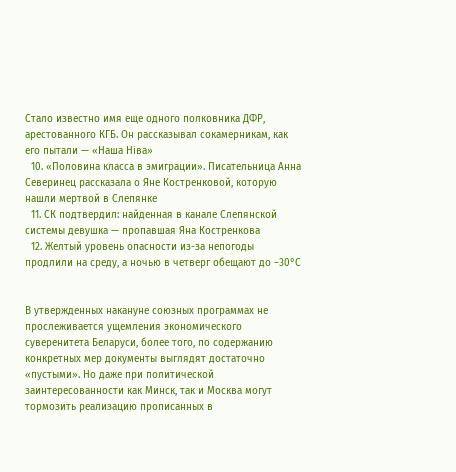Стало известно имя еще одного полковника ДФР, арестованного КГБ. Он рассказывал сокамерникам, как его пытали — «Наша Ніва»
  10. «Половина класса в эмиграции». Писательница Анна Северинец рассказала о Яне Костренковой, которую нашли мертвой в Слепянке
  11. СК подтвердил: найденная в канале Слепянской системы девушка — пропавшая Яна Костренкова
  12. Желтый уровень опасности из-за непогоды продлили на среду, а ночью в четверг обещают до −30°С


В утвержденных накануне союзных программах не прослеживается ущемления экономического суверенитета Беларуси, более того, по содержанию конкретных мер документы выглядят достаточно «пустыми». Но даже при политической заинтересованности как Минск, так и Москва могут тормозить реализацию прописанных в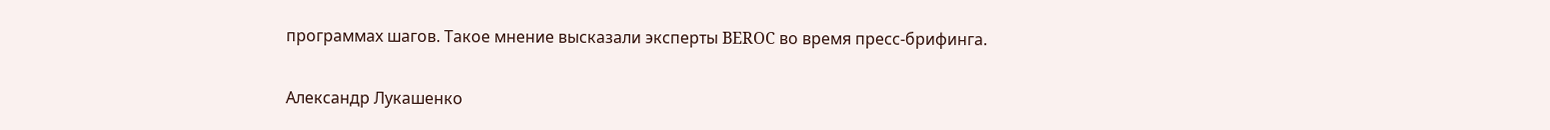программах шагов. Такое мнение высказали эксперты BEROC во время пресс-брифинга.

Александр Лукашенко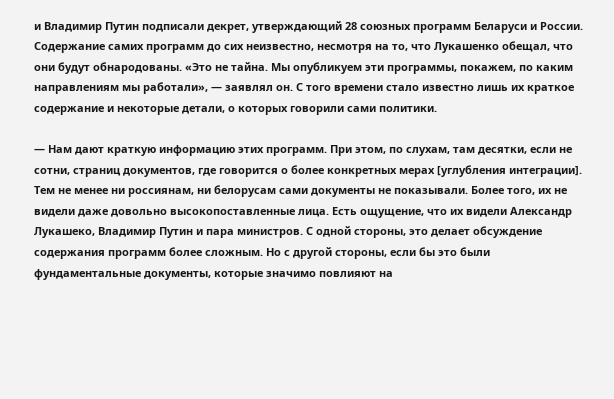и Владимир Путин подписали декрет, утверждающий 28 союзных программ Беларуси и России. Содержание самих программ до сих неизвестно, несмотря на то, что Лукашенко обещал, что они будут обнародованы. «Это не тайна. Мы опубликуем эти программы, покажем, по каким направлениям мы работали», — заявлял он. С того времени стало известно лишь их краткое содержание и некоторые детали, о которых говорили сами политики.

— Нам дают краткую информацию этих программ. При этом, по слухам, там десятки, если не сотни, страниц документов, где говорится о более конкретных мерах [углубления интеграции]. Тем не менее ни россиянам, ни белорусам сами документы не показывали. Более того, их не видели даже довольно высокопоставленные лица. Есть ощущение, что их видели Александр Лукашеко, Владимир Путин и пара министров. С одной стороны, это делает обсуждение содержания программ более сложным. Но с другой стороны, если бы это были фундаментальные документы, которые значимо повлияют на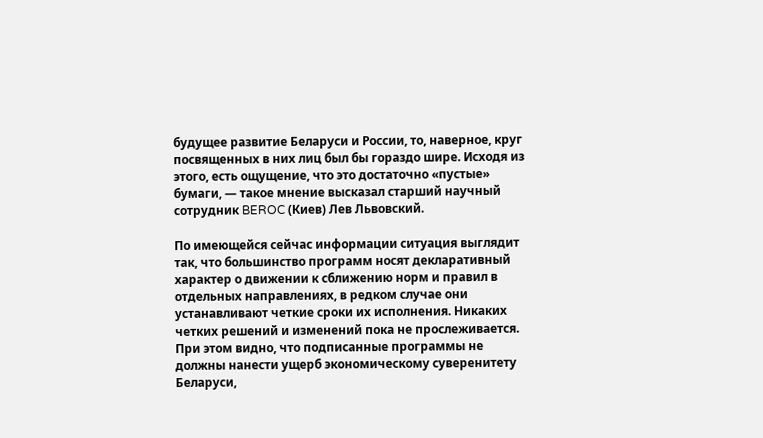будущее развитие Беларуси и России, то, наверное, круг посвященных в них лиц был бы гораздо шире. Исходя из этого, есть ощущение, что это достаточно «пустые» бумаги, — такое мнение высказал старший научный сотрудник BEROC (Киев) Лев Львовский.

По имеющейся сейчас информации ситуация выглядит так, что большинство программ носят декларативный характер о движении к сближению норм и правил в отдельных направлениях, в редком случае они устанавливают четкие сроки их исполнения. Никаких четких решений и изменений пока не прослеживается. При этом видно, что подписанные программы не должны нанести ущерб экономическому суверенитету Беларуси,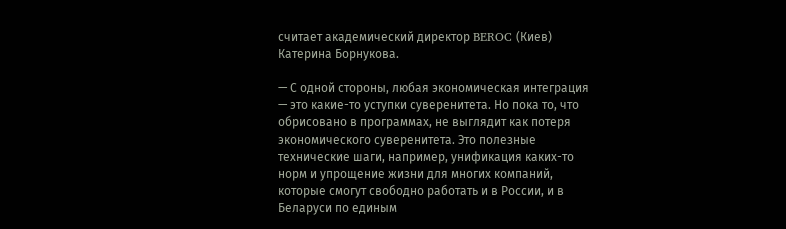считает академический директор BEROC (Киев) Катерина Борнукова.

— С одной стороны, любая экономическая интеграция — это какие-то уступки суверенитета. Но пока то, что обрисовано в программах, не выглядит как потеря экономического суверенитета. Это полезные технические шаги, например, унификация каких-то норм и упрощение жизни для многих компаний, которые смогут свободно работать и в России, и в Беларуси по единым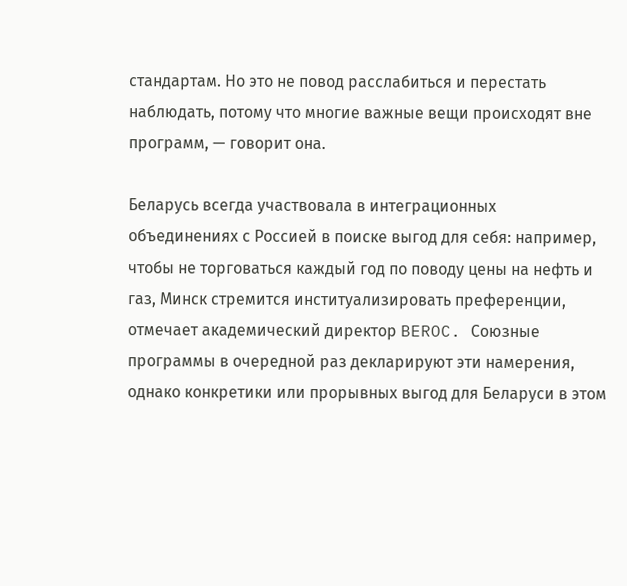стандартам. Но это не повод расслабиться и перестать наблюдать, потому что многие важные вещи происходят вне программ, — говорит она.

Беларусь всегда участвовала в интеграционных объединениях с Россией в поиске выгод для себя: например, чтобы не торговаться каждый год по поводу цены на нефть и газ, Минск стремится институализировать преференции, отмечает академический директор BEROC. Союзные программы в очередной раз декларируют эти намерения, однако конкретики или прорывных выгод для Беларуси в этом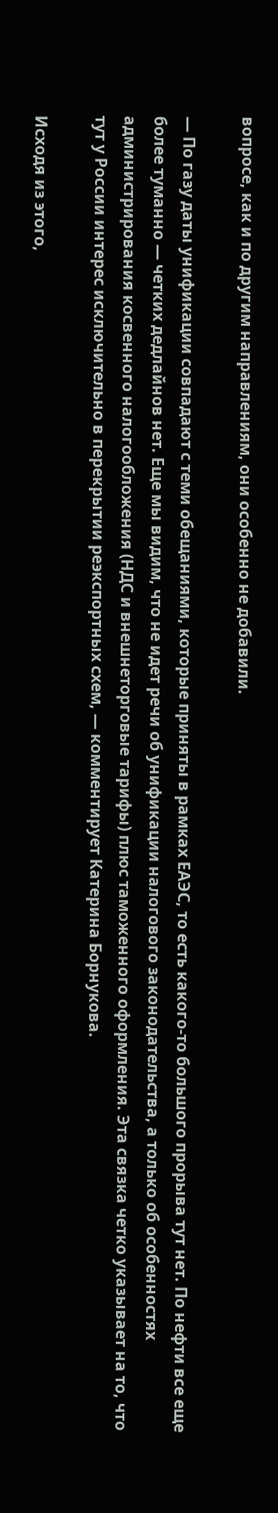вопросе, как и по другим направлениям, они особенно не добавили.

— По газу даты унификации совпадают с теми обещаниями, которые приняты в рамках ЕАЭС, то есть какого-то большого прорыва тут нет. По нефти все еще более туманно — четких дедлайнов нет. Еще мы видим, что не идет речи об унификации налогового законодательства, а только об особенностях администрирования косвенного налогообложения (НДС и внешнеторговые тарифы) плюс таможенного оформления. Эта связка четко указывает на то, что тут у России интерес исключительно в перекрытии реэкспортных схем, — комментирует Катерина Борнукова.

Исходя из этого,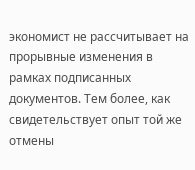экономист не рассчитывает на прорывные изменения в рамках подписанных документов. Тем более, как свидетельствует опыт той же отмены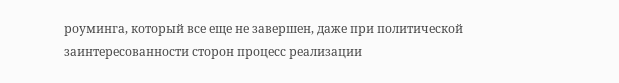роуминга, который все еще не завершен, даже при политической заинтересованности сторон процесс реализации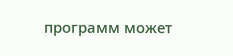программ может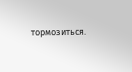тормозиться.